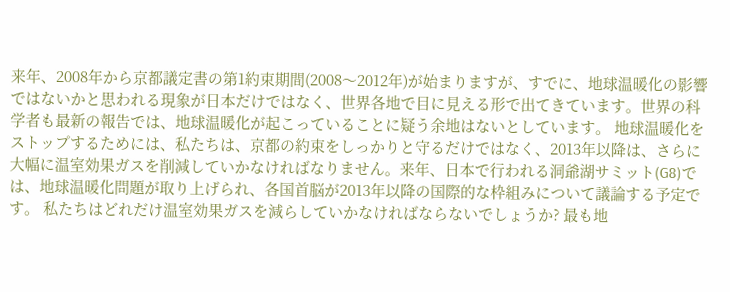来年、2008年から京都議定書の第1約束期間(2008〜2012年)が始まりますが、すでに、地球温暖化の影響ではないかと思われる現象が日本だけではなく、世界各地で目に見える形で出てきています。世界の科学者も最新の報告では、地球温暖化が起こっていることに疑う余地はないとしています。 地球温暖化をストップするためには、私たちは、京都の約束をしっかりと守るだけではなく、2013年以降は、さらに大幅に温室効果ガスを削減していかなければなりません。来年、日本で行われる洞爺湖サミット(G8)では、地球温暖化問題が取り上げられ、各国首脳が2013年以降の国際的な枠組みについて議論する予定です。 私たちはどれだけ温室効果ガスを減らしていかなければならないでしょうか? 最も地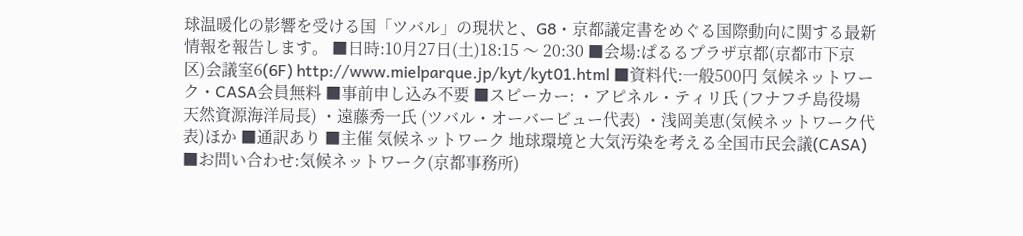球温暖化の影響を受ける国「ツバル」の現状と、G8・京都議定書をめぐる国際動向に関する最新情報を報告します。 ■日時:10月27日(土)18:15 〜 20:30 ■会場:ぱるるプラザ京都(京都市下京区)会議室6(6F) http://www.mielparque.jp/kyt/kyt01.html ■資料代:一般500円 気候ネットワーク・CASA会員無料 ■事前申し込み不要 ■スピーカー: ・アピネル・ティリ氏 (フナフチ島役場天然資源海洋局長) ・遠藤秀一氏 (ツバル・オーバービュー代表) ・浅岡美恵(気候ネットワーク代表)ほか ■通訳あり ■主催 気候ネットワーク 地球環境と大気汚染を考える全国市民会議(CASA) ■お問い合わせ:気候ネットワーク(京都事務所)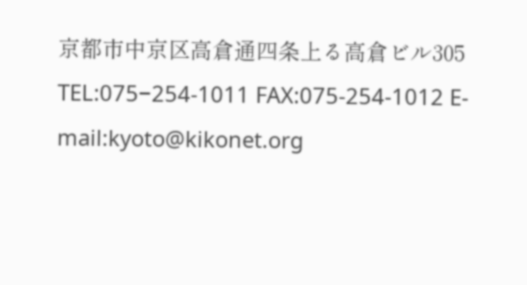京都市中京区高倉通四条上る高倉ビル305 TEL:075−254-1011 FAX:075-254-1012 E-mail:kyoto@kikonet.org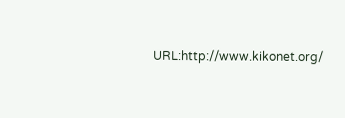URL:http://www.kikonet.org/